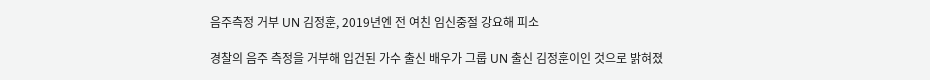음주측정 거부 UN 김정훈, 2019년엔 전 여친 임신중절 강요해 피소

경찰의 음주 측정을 거부해 입건된 가수 출신 배우가 그룹 UN 출신 김정훈이인 것으로 밝혀졌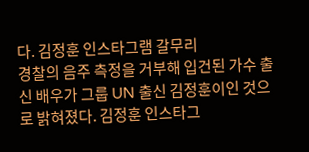다. 김정훈 인스타그램 갈무리
경찰의 음주 측정을 거부해 입건된 가수 출신 배우가 그룹 UN 출신 김정훈이인 것으로 밝혀졌다. 김정훈 인스타그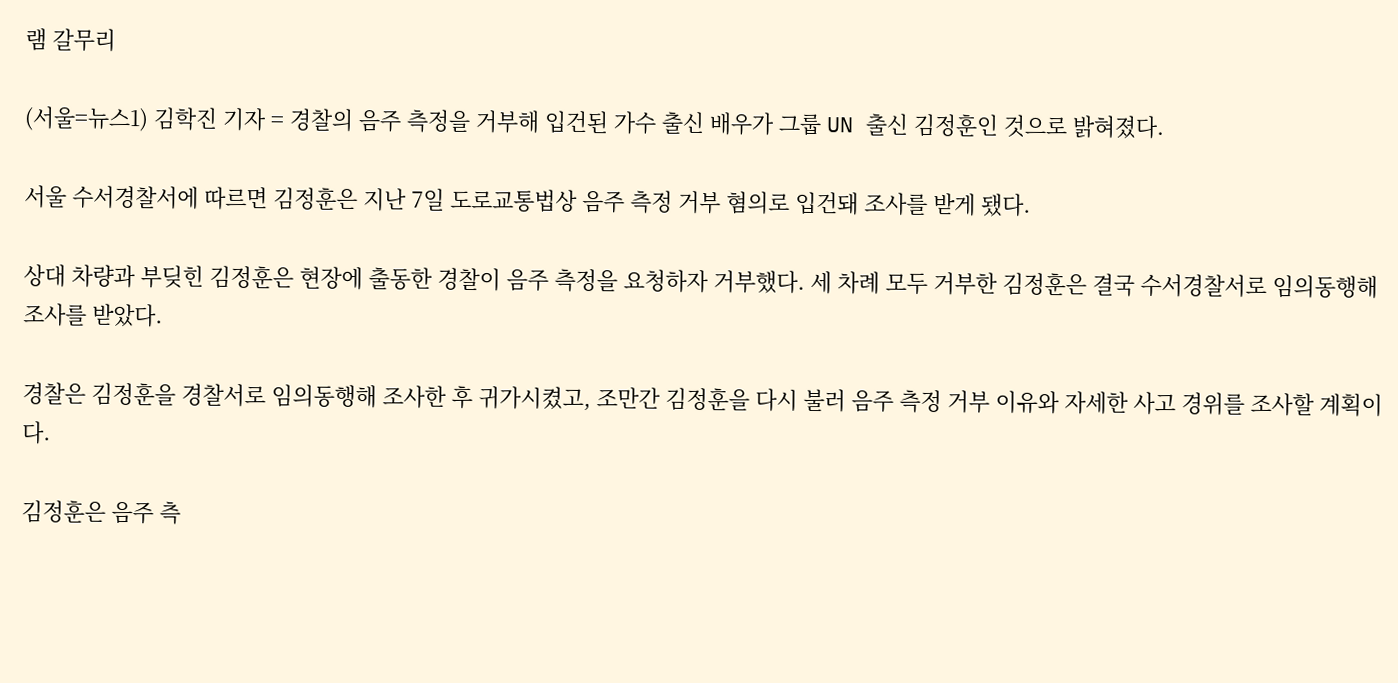램 갈무리

(서울=뉴스1) 김학진 기자 = 경찰의 음주 측정을 거부해 입건된 가수 출신 배우가 그룹 UN 출신 김정훈인 것으로 밝혀졌다.

서울 수서경찰서에 따르면 김정훈은 지난 7일 도로교통법상 음주 측정 거부 혐의로 입건돼 조사를 받게 됐다.

상대 차량과 부딪힌 김정훈은 현장에 출동한 경찰이 음주 측정을 요청하자 거부했다. 세 차례 모두 거부한 김정훈은 결국 수서경찰서로 임의동행해 조사를 받았다.

경찰은 김정훈을 경찰서로 임의동행해 조사한 후 귀가시켰고, 조만간 김정훈을 다시 불러 음주 측정 거부 이유와 자세한 사고 경위를 조사할 계획이다.

김정훈은 음주 측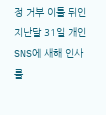정 거부 이틀 뒤인 지난달 31일 개인 SNS에 새해 인사를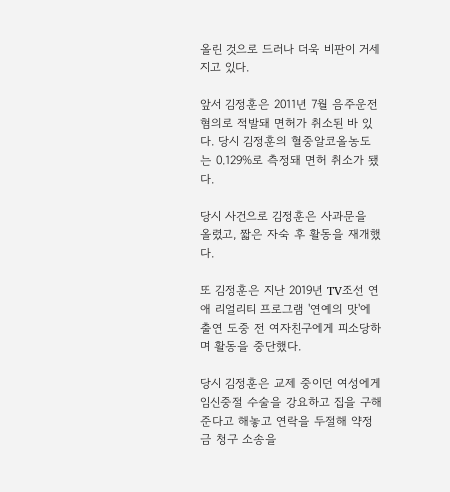올린 것으로 드러나 더욱 비판이 거세지고 있다.

앞서 김정훈은 2011년 7월 음주운전 혐의로 적발돼 면허가 취소된 바 있다. 당시 김정훈의 혈중알코올농도는 0.129%로 측정돼 면허 취소가 됐다.

당시 사건으로 김정훈은 사과문을 올렸고, 짧은 자숙 후 활동을 재개했다.

또 김정훈은 지난 2019년 TV조선 연애 리얼리티 프로그램 '연예의 맛'에 출연 도중 전 여자친구에게 피소당하며 활동을 중단했다.

당시 김정훈은 교제 중이던 여성에게 임신중절 수술을 강요하고 집을 구해준다고 해놓고 연락을 두절해 약정금 청구 소송을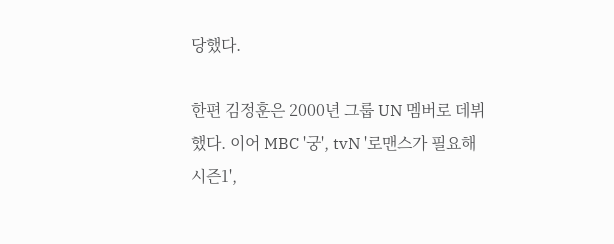당했다.

한편 김정훈은 2000년 그룹 UN 멤버로 데뷔했다. 이어 MBC '궁', tvN '로맨스가 필요해 시즌1',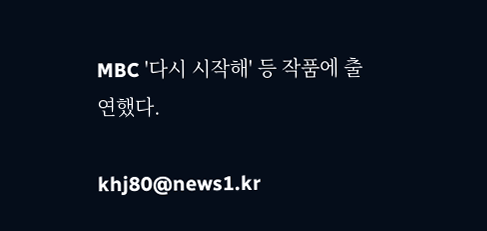MBC '다시 시작해' 등 작품에 출연했다.

khj80@news1.kr